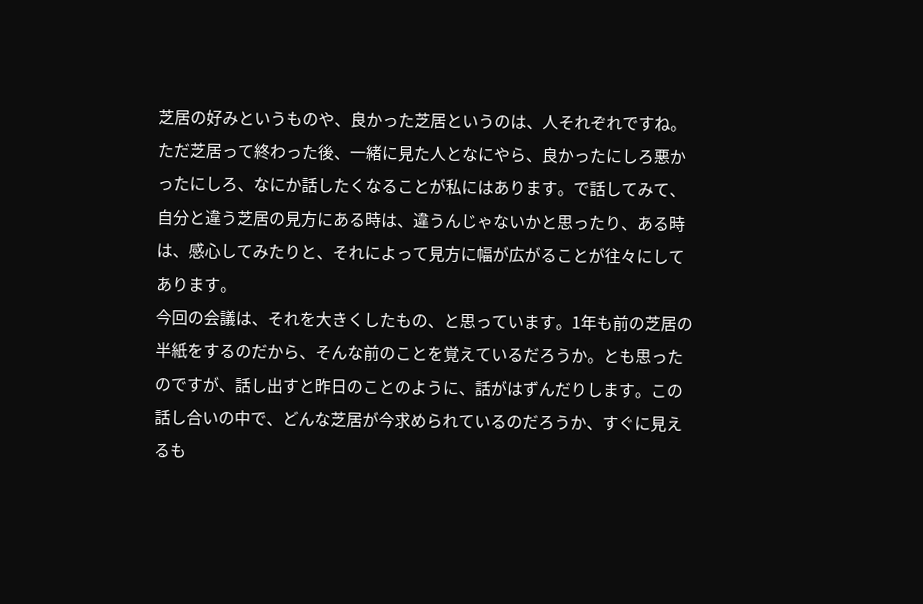芝居の好みというものや、良かった芝居というのは、人それぞれですね。ただ芝居って終わった後、一緒に見た人となにやら、良かったにしろ悪かったにしろ、なにか話したくなることが私にはあります。で話してみて、自分と違う芝居の見方にある時は、違うんじゃないかと思ったり、ある時は、感心してみたりと、それによって見方に幅が広がることが往々にしてあります。
今回の会議は、それを大きくしたもの、と思っています。1年も前の芝居の半紙をするのだから、そんな前のことを覚えているだろうか。とも思ったのですが、話し出すと昨日のことのように、話がはずんだりします。この話し合いの中で、どんな芝居が今求められているのだろうか、すぐに見えるも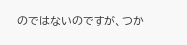のではないのですが、つか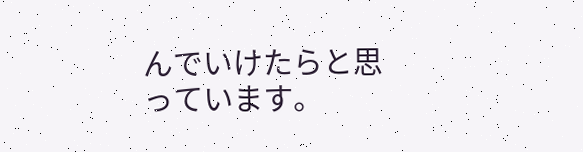んでいけたらと思っています。